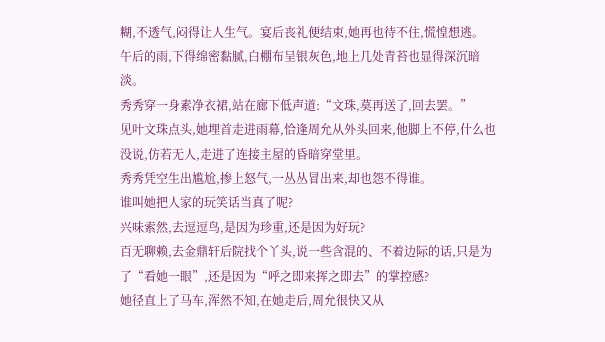糊,不透气,闷得让人生气。宴后丧礼便结束,她再也待不住,慌惶想逃。
午后的雨,下得绵密黏腻,白棚布呈银灰色,地上几处青苔也显得深沉暗淡。
秀秀穿一身素净衣裙,站在廊下低声道:“文珠,莫再送了,回去罢。”
见叶文珠点头,她埋首走进雨幕,恰逢周允从外头回来,他脚上不停,什么也没说,仿若无人,走进了连接主屋的昏暗穿堂里。
秀秀凭空生出尴尬,掺上怒气,一丛丛冒出来,却也怨不得谁。
谁叫她把人家的玩笑话当真了呢?
兴味索然,去逗逗鸟,是因为珍重,还是因为好玩?
百无聊赖,去金鼎轩后院找个丫头,说一些含混的、不着边际的话,只是为了“看她一眼”,还是因为“呼之即来挥之即去”的掌控感?
她径直上了马车,浑然不知,在她走后,周允很快又从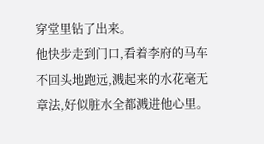穿堂里钻了出来。
他快步走到门口,看着李府的马车不回头地跑远,溅起来的水花毫无章法,好似脏水全都溅进他心里。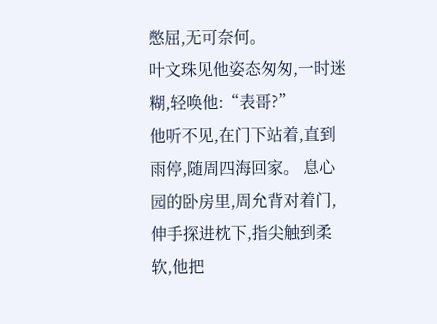憋屈,无可奈何。
叶文珠见他姿态匆匆,一时迷糊,轻唤他:“表哥?”
他听不见,在门下站着,直到雨停,随周四海回家。 息心园的卧房里,周允背对着门,伸手探进枕下,指尖触到柔软,他把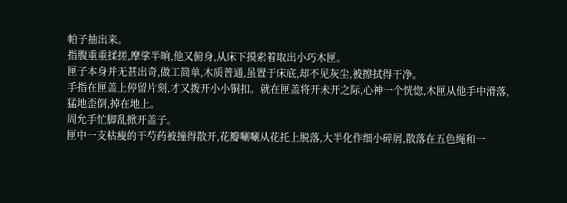帕子抽出来。
指腹重重揉搓,摩挲半晌,他又俯身,从床下摸索着取出小巧木匣。
匣子本身并无甚出奇,做工简单,木质普通,虽置于床底,却不见灰尘,被擦拭得干净。
手指在匣盖上停留片刻,才又拨开小小铜扣。就在匣盖将开未开之际,心神一个恍惚,木匣从他手中滑落,猛地歪倒,掉在地上。
周允手忙脚乱掀开盖子。
匣中一支枯瘦的干芍药被撞得散开,花瓣唰唰从花托上脱落,大半化作细小碎屑,散落在五色绳和一